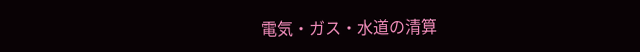電気・ガス・水道の清算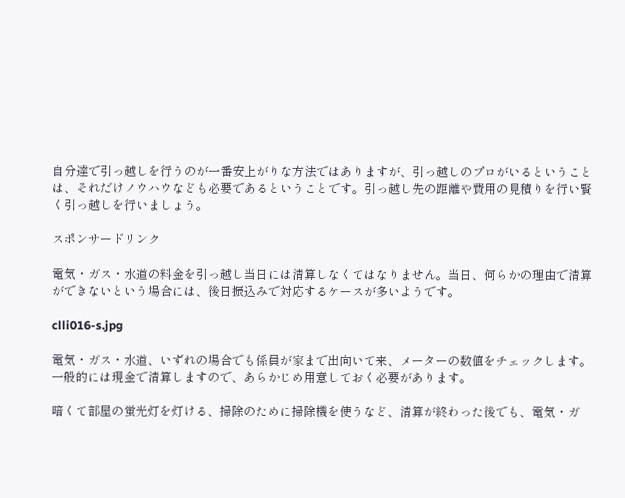自分達で引っ越しを行うのが一番安上がりな方法ではありますが、引っ越しのプロがいるということは、それだけノウハウなども必要であるということです。引っ越し先の距離や費用の見積りを行い賢く引っ越しを行いましょう。

スポンサードリンク

電気・ガス・水道の料金を引っ越し当日には清算しなくてはなりません。当日、何らかの理由で清算ができないという場合には、後日振込みで対応するケースが多いようです。

clli016-s.jpg

電気・ガス・水道、いずれの場合でも係員が家まで出向いて来、メーターの数値をチェックします。一般的には現金で清算しますので、あらかじめ用意しておく必要があります。

暗くて部屋の蛍光灯を灯ける、掃除のために掃除機を使うなど、清算が終わった後でも、電気・ガ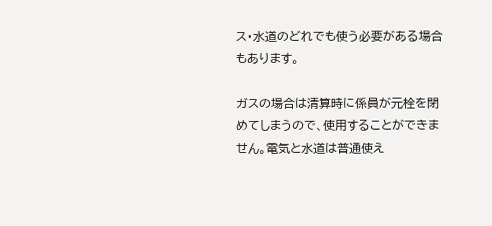ス・水道のどれでも使う必要がある場合もあります。

ガスの場合は清算時に係員が元栓を閉めてしまうので、使用することができません。電気と水道は普通使え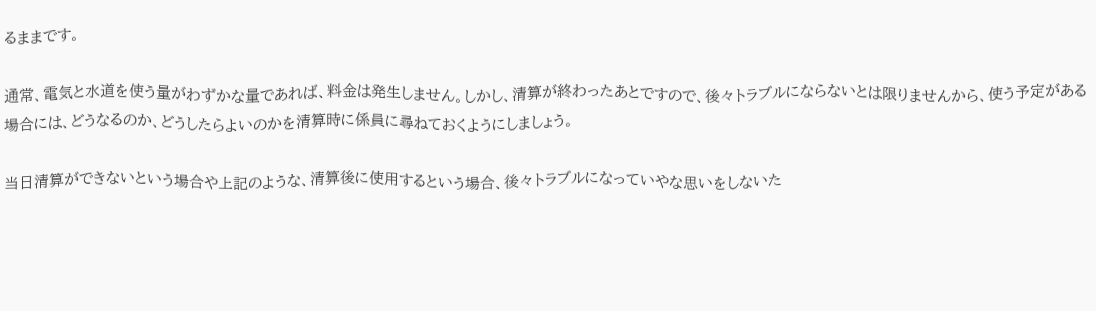るままです。

通常、電気と水道を使う量がわずかな量であれば、料金は発生しません。しかし、清算が終わったあとですので、後々トラブルにならないとは限りませんから、使う予定がある場合には、どうなるのか、どうしたらよいのかを清算時に係員に尋ねておくようにしましょう。

当日清算ができないという場合や上記のような、清算後に使用するという場合、後々トラブルになっていやな思いをしないた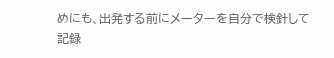めにも、出発する前にメーターを自分で検針して記録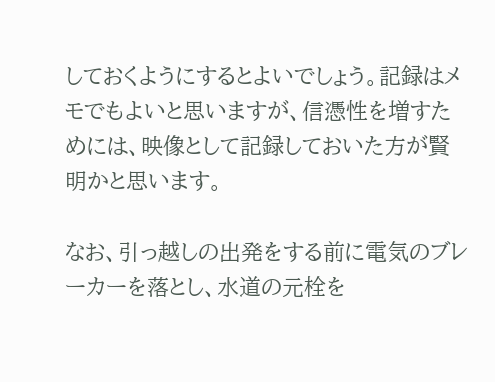しておくようにするとよいでしょう。記録はメモでもよいと思いますが、信憑性を増すためには、映像として記録しておいた方が賢明かと思います。

なお、引っ越しの出発をする前に電気のブレーカーを落とし、水道の元栓を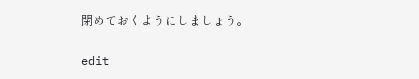閉めておくようにしましょう。

edit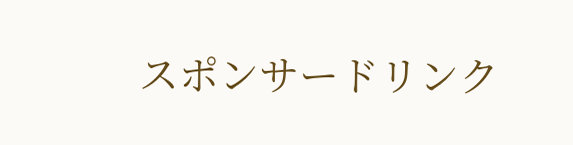スポンサードリンク